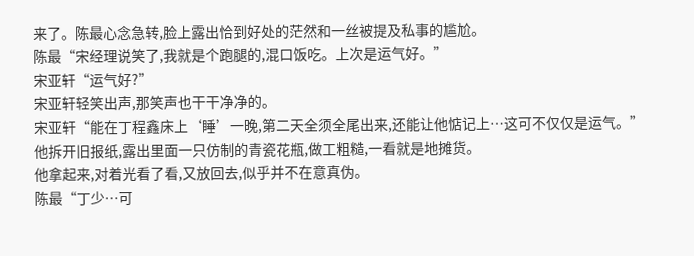来了。陈最心念急转,脸上露出恰到好处的茫然和一丝被提及私事的尴尬。
陈最“宋经理说笑了,我就是个跑腿的,混口饭吃。上次是运气好。”
宋亚轩“运气好?”
宋亚轩轻笑出声,那笑声也干干净净的。
宋亚轩“能在丁程鑫床上‘睡’一晚,第二天全须全尾出来,还能让他惦记上…这可不仅仅是运气。”
他拆开旧报纸,露出里面一只仿制的青瓷花瓶,做工粗糙,一看就是地摊货。
他拿起来,对着光看了看,又放回去,似乎并不在意真伪。
陈最“丁少…可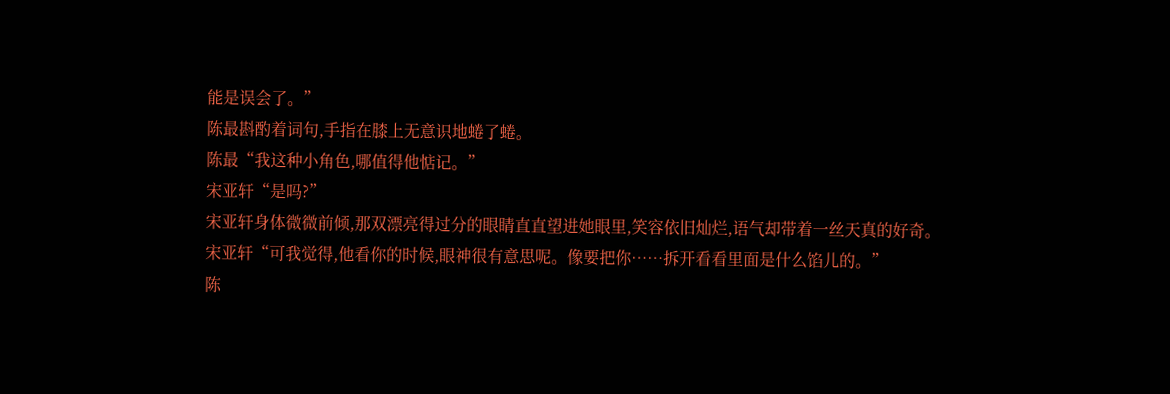能是误会了。”
陈最斟酌着词句,手指在膝上无意识地蜷了蜷。
陈最“我这种小角色,哪值得他惦记。”
宋亚轩“是吗?”
宋亚轩身体微微前倾,那双漂亮得过分的眼睛直直望进她眼里,笑容依旧灿烂,语气却带着一丝天真的好奇。
宋亚轩“可我觉得,他看你的时候,眼神很有意思呢。像要把你……拆开看看里面是什么馅儿的。”
陈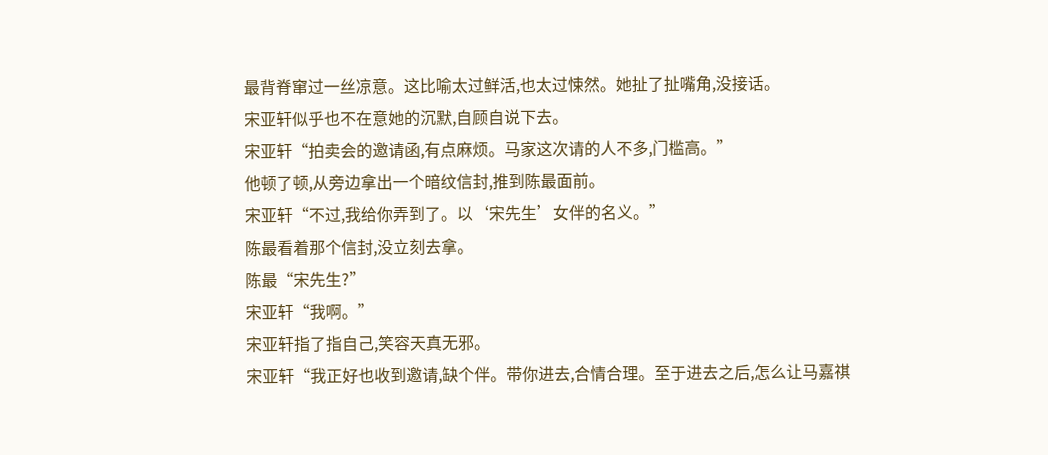最背脊窜过一丝凉意。这比喻太过鲜活,也太过悚然。她扯了扯嘴角,没接话。
宋亚轩似乎也不在意她的沉默,自顾自说下去。
宋亚轩“拍卖会的邀请函,有点麻烦。马家这次请的人不多,门槛高。”
他顿了顿,从旁边拿出一个暗纹信封,推到陈最面前。
宋亚轩“不过,我给你弄到了。以‘宋先生’女伴的名义。”
陈最看着那个信封,没立刻去拿。
陈最“宋先生?”
宋亚轩“我啊。”
宋亚轩指了指自己,笑容天真无邪。
宋亚轩“我正好也收到邀请,缺个伴。带你进去,合情合理。至于进去之后,怎么让马嘉祺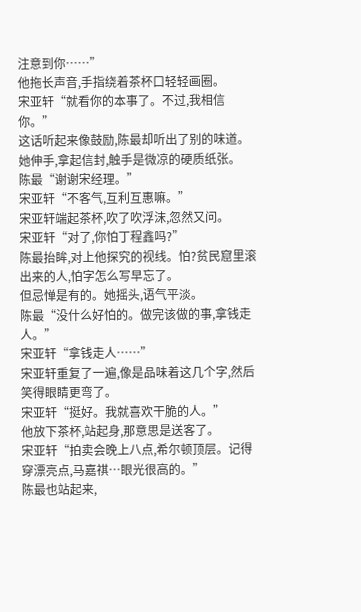注意到你……”
他拖长声音,手指绕着茶杯口轻轻画圈。
宋亚轩“就看你的本事了。不过,我相信你。”
这话听起来像鼓励,陈最却听出了别的味道。她伸手,拿起信封,触手是微凉的硬质纸张。
陈最“谢谢宋经理。”
宋亚轩“不客气,互利互惠嘛。”
宋亚轩端起茶杯,吹了吹浮沫,忽然又问。
宋亚轩“对了,你怕丁程鑫吗?”
陈最抬眸,对上他探究的视线。怕?贫民窟里滚出来的人,怕字怎么写早忘了。
但忌惮是有的。她摇头,语气平淡。
陈最“没什么好怕的。做完该做的事,拿钱走人。”
宋亚轩“拿钱走人……”
宋亚轩重复了一遍,像是品味着这几个字,然后笑得眼睛更弯了。
宋亚轩“挺好。我就喜欢干脆的人。”
他放下茶杯,站起身,那意思是送客了。
宋亚轩“拍卖会晚上八点,希尔顿顶层。记得穿漂亮点,马嘉祺…眼光很高的。”
陈最也站起来,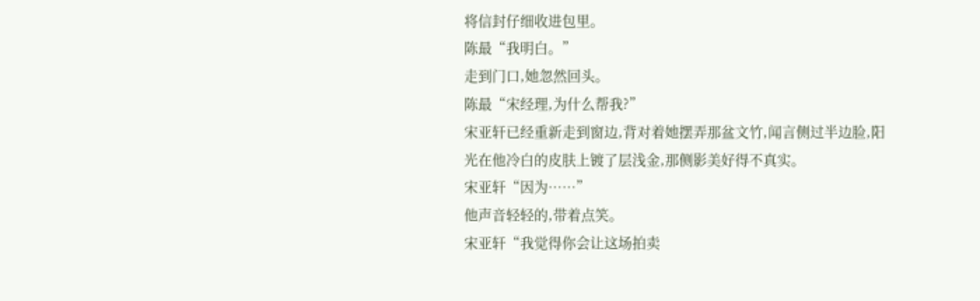将信封仔细收进包里。
陈最“我明白。”
走到门口,她忽然回头。
陈最“宋经理,为什么帮我?”
宋亚轩已经重新走到窗边,背对着她摆弄那盆文竹,闻言侧过半边脸,阳光在他冷白的皮肤上镀了层浅金,那侧影美好得不真实。
宋亚轩“因为……”
他声音轻轻的,带着点笑。
宋亚轩“我觉得你会让这场拍卖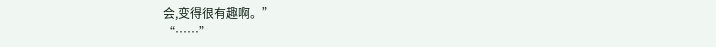会,变得很有趣啊。”
“……”